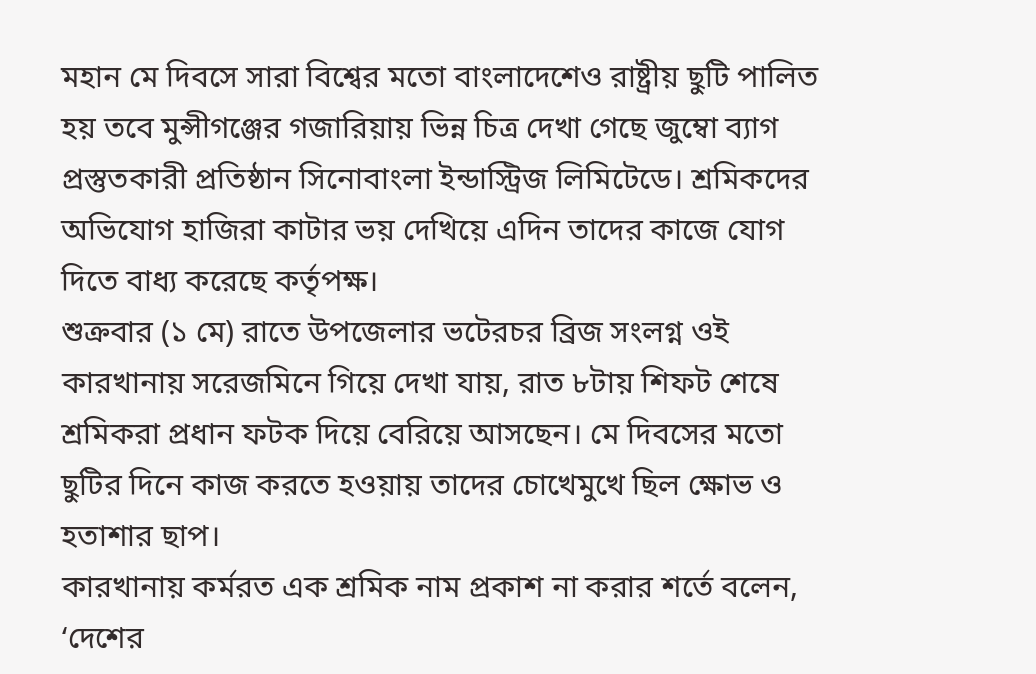মহান মে দিবসে সারা বিশ্বের মতো বাংলাদেশেও রাষ্ট্রীয় ছুটি পালিত হয় তবে মুন্সীগঞ্জের গজারিয়ায় ভিন্ন চিত্র দেখা গেছে জুম্বো ব্যাগ প্রস্তুতকারী প্রতিষ্ঠান সিনোবাংলা ইন্ডাস্ট্রিজ লিমিটেডে। শ্রমিকদের অভিযোগ হাজিরা কাটার ভয় দেখিয়ে এদিন তাদের কাজে যোগ দিতে বাধ্য করেছে কর্তৃপক্ষ।
শুক্রবার (১ মে) রাতে উপজেলার ভটেরচর ব্রিজ সংলগ্ন ওই কারখানায় সরেজমিনে গিয়ে দেখা যায়, রাত ৮টায় শিফট শেষে শ্রমিকরা প্রধান ফটক দিয়ে বেরিয়ে আসছেন। মে দিবসের মতো ছুটির দিনে কাজ করতে হওয়ায় তাদের চোখেমুখে ছিল ক্ষোভ ও হতাশার ছাপ।
কারখানায় কর্মরত এক শ্রমিক নাম প্রকাশ না করার শর্তে বলেন, ‘দেশের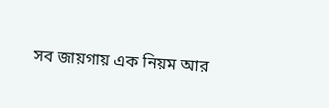সব জায়গায় এক নিয়ম আর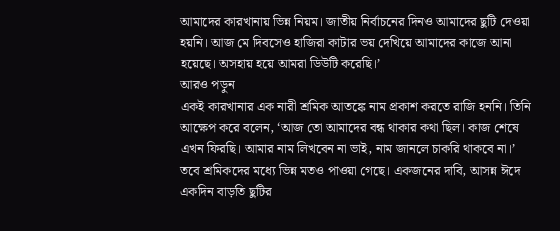আমাদের কারখানায় ভিন্ন নিয়ম। জাতীয় নির্বাচনের দিনও আমাদের ছুটি দেওয়া হয়নি। আজ মে দিবসেও হাজিরা কাটার ভয় দেখিয়ে আমাদের কাজে আনা হয়েছে। অসহায় হয়ে আমরা ডিউটি করেছি।’
আরও পড়ুন
একই কারখানার এক নারী শ্রমিক আতঙ্কে নাম প্রকাশ করতে রাজি হননি। তিনি আক্ষেপ করে বলেন, ‘আজ তো আমাদের বন্ধ থাকার কথা ছিল। কাজ শেষে এখন ফিরছি। আমার নাম লিখবেন না ভাই, নাম জানলে চাকরি থাকবে না।’
তবে শ্রমিকদের মধ্যে ভিন্ন মতও পাওয়া গেছে। একজনের দাবি, আসন্ন ঈদে একদিন বাড়তি ছুটির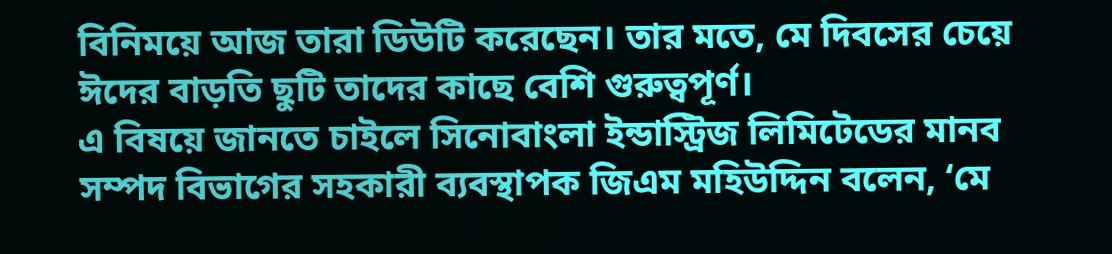বিনিময়ে আজ তারা ডিউটি করেছেন। তার মতে, মে দিবসের চেয়ে ঈদের বাড়তি ছুটি তাদের কাছে বেশি গুরুত্বপূর্ণ।
এ বিষয়ে জানতে চাইলে সিনোবাংলা ইন্ডাস্ট্রিজ লিমিটেডের মানব সম্পদ বিভাগের সহকারী ব্যবস্থাপক জিএম মহিউদ্দিন বলেন, ‘মে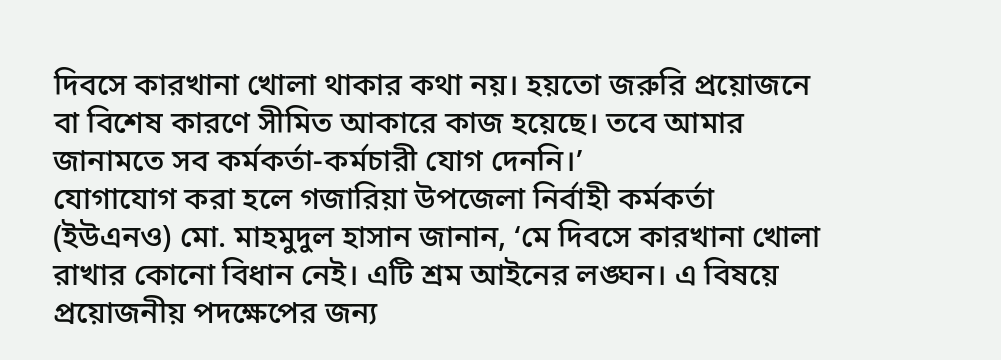দিবসে কারখানা খোলা থাকার কথা নয়। হয়তো জরুরি প্রয়োজনে বা বিশেষ কারণে সীমিত আকারে কাজ হয়েছে। তবে আমার জানামতে সব কর্মকর্তা-কর্মচারী যোগ দেননি।’
যোগাযোগ করা হলে গজারিয়া উপজেলা নির্বাহী কর্মকর্তা (ইউএনও) মো. মাহমুদুল হাসান জানান, ‘মে দিবসে কারখানা খোলা রাখার কোনো বিধান নেই। এটি শ্রম আইনের লঙ্ঘন। এ বিষয়ে প্রয়োজনীয় পদক্ষেপের জন্য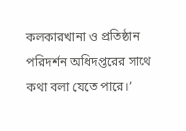কলকারখানা ও প্রতিষ্ঠান পরিদর্শন অধিদপ্তরের সাথে কথা বলা যেতে পারে।’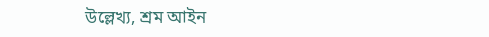উল্লেখ্য, শ্রম আইন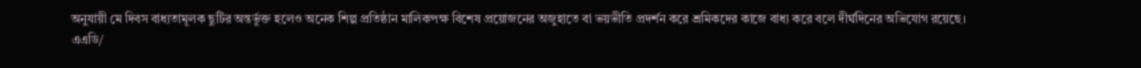অনুযায়ী মে দিবস বাধ্যতামূলক ছুটির অন্তর্ভুক্ত হলেও অনেক শিল্প প্রতিষ্ঠান মালিকপক্ষ বিশেষ প্রয়োজনের অজুহাতে বা ভয়ভীতি প্রদর্শন করে শ্রমিকদের কাজে বাধ্য করে বলে দীর্ঘদিনের অভিযোগ রয়েছে।
এএডি/